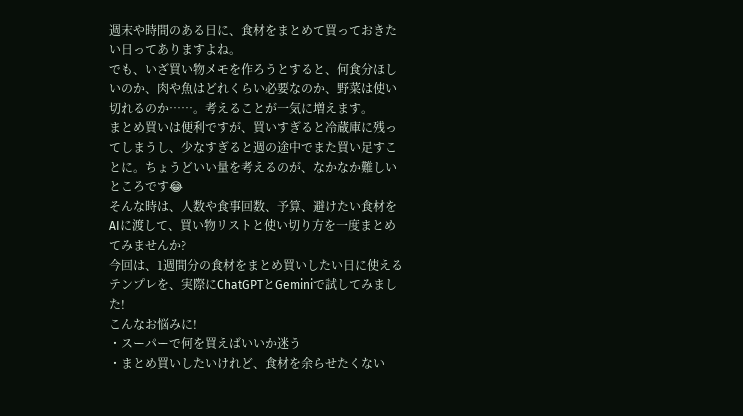週末や時間のある日に、食材をまとめて買っておきたい日ってありますよね。
でも、いざ買い物メモを作ろうとすると、何食分ほしいのか、肉や魚はどれくらい必要なのか、野菜は使い切れるのか……。考えることが一気に増えます。
まとめ買いは便利ですが、買いすぎると冷蔵庫に残ってしまうし、少なすぎると週の途中でまた買い足すことに。ちょうどいい量を考えるのが、なかなか難しいところです😂
そんな時は、人数や食事回数、予算、避けたい食材をAIに渡して、買い物リストと使い切り方を一度まとめてみませんか?
今回は、1週間分の食材をまとめ買いしたい日に使えるテンプレを、実際にChatGPTとGeminiで試してみました!
こんなお悩みに!
・スーパーで何を買えばいいか迷う
・まとめ買いしたいけれど、食材を余らせたくない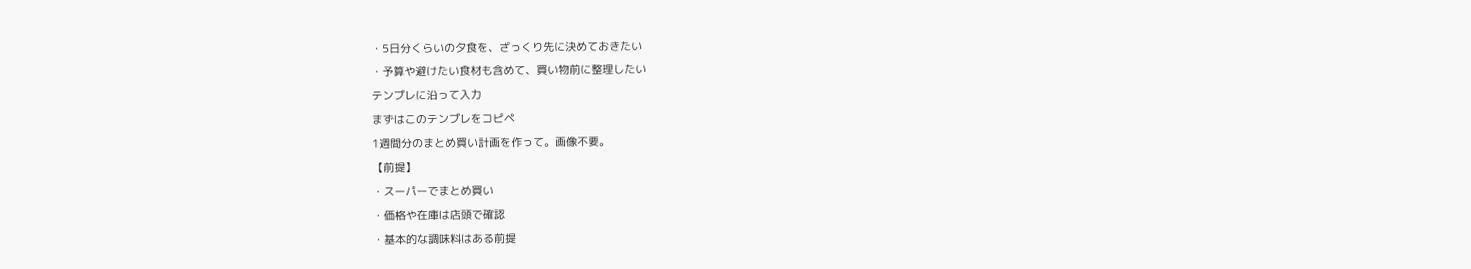・5日分くらいの夕食を、ざっくり先に決めておきたい
・予算や避けたい食材も含めて、買い物前に整理したい
テンプレに沿って入力
まずはこのテンプレをコピペ
1週間分のまとめ買い計画を作って。画像不要。
【前提】
・スーパーでまとめ買い
・価格や在庫は店頭で確認
・基本的な調味料はある前提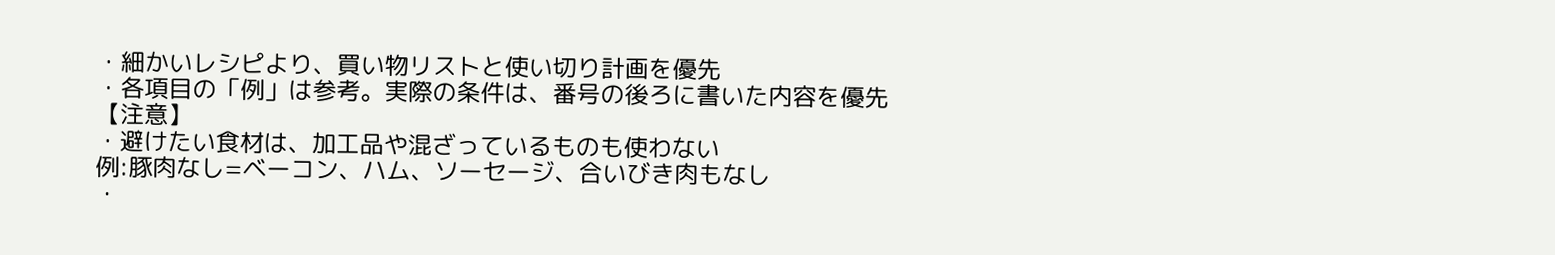・細かいレシピより、買い物リストと使い切り計画を優先
・各項目の「例」は参考。実際の条件は、番号の後ろに書いた内容を優先
【注意】
・避けたい食材は、加工品や混ざっているものも使わない
例:豚肉なし=ベーコン、ハム、ソーセージ、合いびき肉もなし
・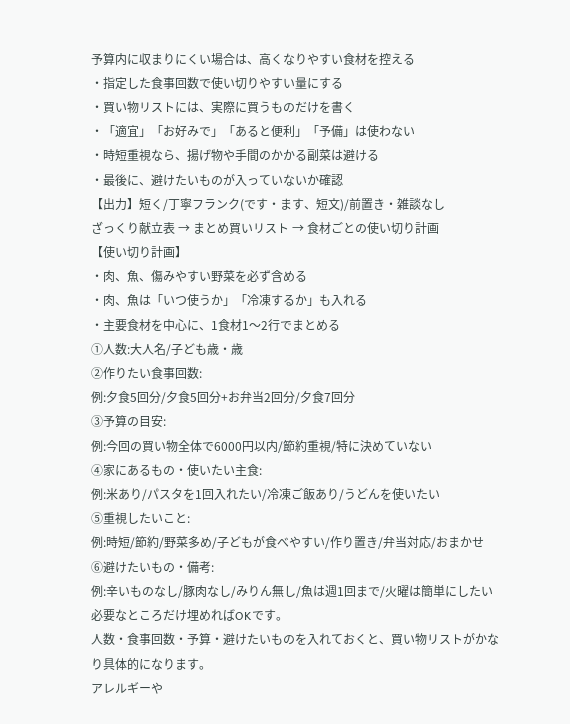予算内に収まりにくい場合は、高くなりやすい食材を控える
・指定した食事回数で使い切りやすい量にする
・買い物リストには、実際に買うものだけを書く
・「適宜」「お好みで」「あると便利」「予備」は使わない
・時短重視なら、揚げ物や手間のかかる副菜は避ける
・最後に、避けたいものが入っていないか確認
【出力】短く/丁寧フランク(です・ます、短文)/前置き・雑談なし
ざっくり献立表 → まとめ買いリスト → 食材ごとの使い切り計画
【使い切り計画】
・肉、魚、傷みやすい野菜を必ず含める
・肉、魚は「いつ使うか」「冷凍するか」も入れる
・主要食材を中心に、1食材1〜2行でまとめる
①人数:大人名/子ども歳・歳
②作りたい食事回数:
例:夕食5回分/夕食5回分+お弁当2回分/夕食7回分
③予算の目安:
例:今回の買い物全体で6000円以内/節約重視/特に決めていない
④家にあるもの・使いたい主食:
例:米あり/パスタを1回入れたい/冷凍ご飯あり/うどんを使いたい
⑤重視したいこと:
例:時短/節約/野菜多め/子どもが食べやすい/作り置き/弁当対応/おまかせ
⑥避けたいもの・備考:
例:辛いものなし/豚肉なし/みりん無し/魚は週1回まで/火曜は簡単にしたい
必要なところだけ埋めればOKです。
人数・食事回数・予算・避けたいものを入れておくと、買い物リストがかなり具体的になります。
アレルギーや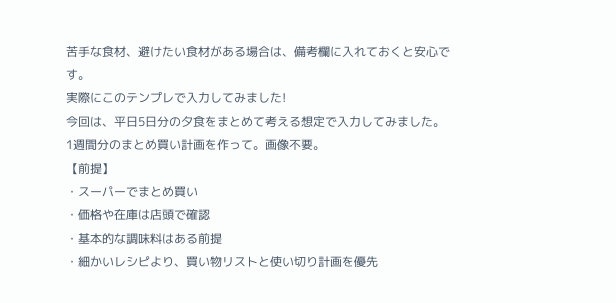苦手な食材、避けたい食材がある場合は、備考欄に入れておくと安心です。
実際にこのテンプレで入力してみました!
今回は、平日5日分の夕食をまとめて考える想定で入力してみました。
1週間分のまとめ買い計画を作って。画像不要。
【前提】
・スーパーでまとめ買い
・価格や在庫は店頭で確認
・基本的な調味料はある前提
・細かいレシピより、買い物リストと使い切り計画を優先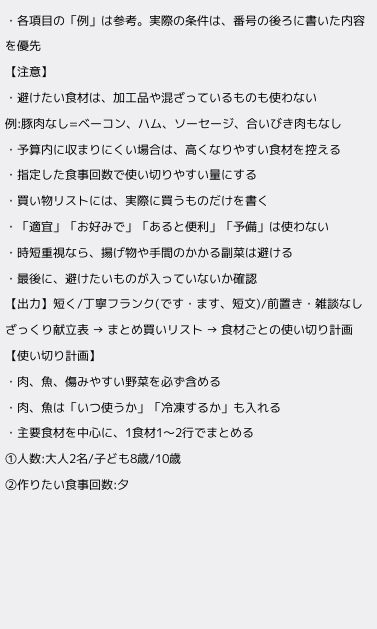・各項目の「例」は参考。実際の条件は、番号の後ろに書いた内容を優先
【注意】
・避けたい食材は、加工品や混ざっているものも使わない
例:豚肉なし=ベーコン、ハム、ソーセージ、合いびき肉もなし
・予算内に収まりにくい場合は、高くなりやすい食材を控える
・指定した食事回数で使い切りやすい量にする
・買い物リストには、実際に買うものだけを書く
・「適宜」「お好みで」「あると便利」「予備」は使わない
・時短重視なら、揚げ物や手間のかかる副菜は避ける
・最後に、避けたいものが入っていないか確認
【出力】短く/丁寧フランク(です・ます、短文)/前置き・雑談なし
ざっくり献立表 → まとめ買いリスト → 食材ごとの使い切り計画
【使い切り計画】
・肉、魚、傷みやすい野菜を必ず含める
・肉、魚は「いつ使うか」「冷凍するか」も入れる
・主要食材を中心に、1食材1〜2行でまとめる
①人数:大人2名/子ども8歳/10歳
②作りたい食事回数:夕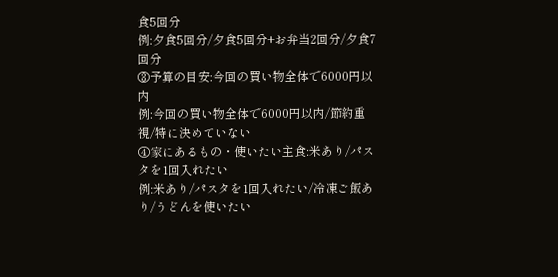食5回分
例:夕食5回分/夕食5回分+お弁当2回分/夕食7回分
③予算の目安:今回の買い物全体で6000円以内
例:今回の買い物全体で6000円以内/節約重視/特に決めていない
④家にあるもの・使いたい主食:米あり/パスタを1回入れたい
例:米あり/パスタを1回入れたい/冷凍ご飯あり/うどんを使いたい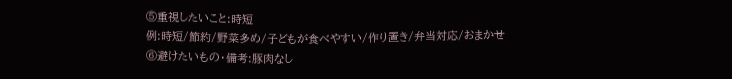⑤重視したいこと:時短
例:時短/節約/野菜多め/子どもが食べやすい/作り置き/弁当対応/おまかせ
⑥避けたいもの・備考:豚肉なし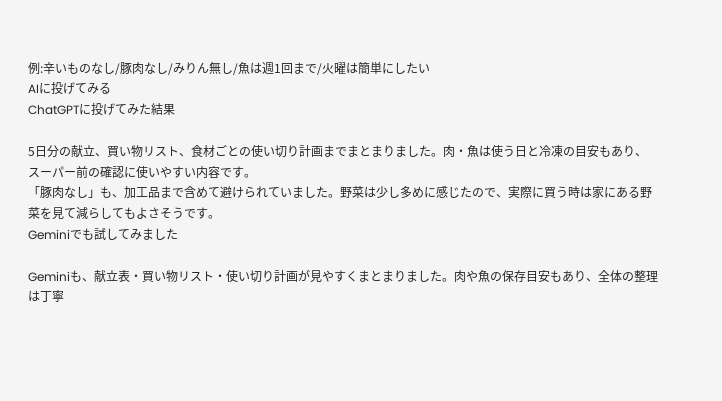例:辛いものなし/豚肉なし/みりん無し/魚は週1回まで/火曜は簡単にしたい
AIに投げてみる
ChatGPTに投げてみた結果

5日分の献立、買い物リスト、食材ごとの使い切り計画までまとまりました。肉・魚は使う日と冷凍の目安もあり、スーパー前の確認に使いやすい内容です。
「豚肉なし」も、加工品まで含めて避けられていました。野菜は少し多めに感じたので、実際に買う時は家にある野菜を見て減らしてもよさそうです。
Geminiでも試してみました

Geminiも、献立表・買い物リスト・使い切り計画が見やすくまとまりました。肉や魚の保存目安もあり、全体の整理は丁寧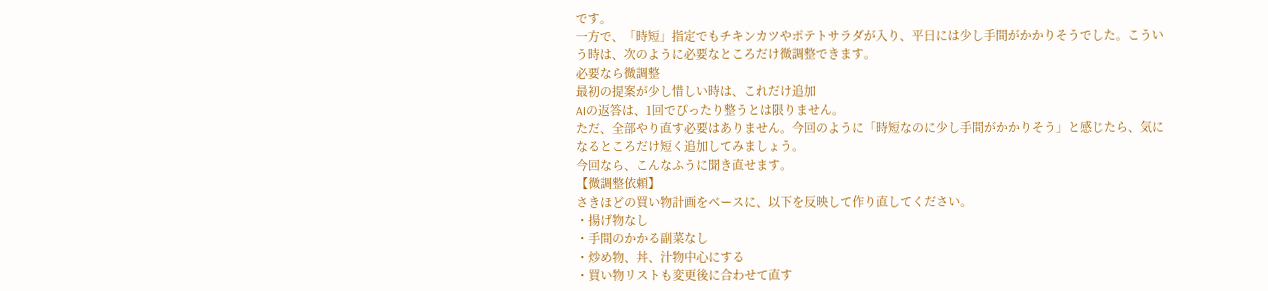です。
一方で、「時短」指定でもチキンカツやポテトサラダが入り、平日には少し手間がかかりそうでした。こういう時は、次のように必要なところだけ微調整できます。
必要なら微調整
最初の提案が少し惜しい時は、これだけ追加
AIの返答は、1回でぴったり整うとは限りません。
ただ、全部やり直す必要はありません。今回のように「時短なのに少し手間がかかりそう」と感じたら、気になるところだけ短く追加してみましょう。
今回なら、こんなふうに聞き直せます。
【微調整依頼】
さきほどの買い物計画をベースに、以下を反映して作り直してください。
・揚げ物なし
・手間のかかる副菜なし
・炒め物、丼、汁物中心にする
・買い物リストも変更後に合わせて直す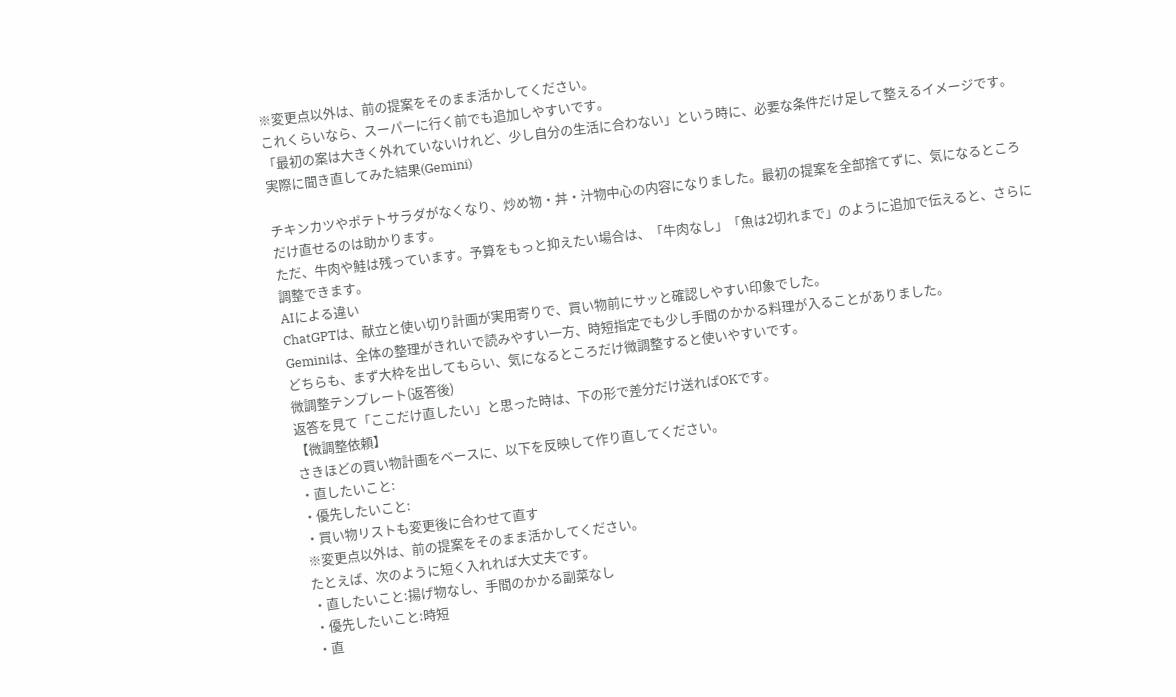※変更点以外は、前の提案をそのまま活かしてください。
これくらいなら、スーパーに行く前でも追加しやすいです。
「最初の案は大きく外れていないけれど、少し自分の生活に合わない」という時に、必要な条件だけ足して整えるイメージです。
実際に聞き直してみた結果(Gemini)

チキンカツやポテトサラダがなくなり、炒め物・丼・汁物中心の内容になりました。最初の提案を全部捨てずに、気になるところだけ直せるのは助かります。
ただ、牛肉や鮭は残っています。予算をもっと抑えたい場合は、「牛肉なし」「魚は2切れまで」のように追加で伝えると、さらに調整できます。
AIによる違い
ChatGPTは、献立と使い切り計画が実用寄りで、買い物前にサッと確認しやすい印象でした。
Geminiは、全体の整理がきれいで読みやすい一方、時短指定でも少し手間のかかる料理が入ることがありました。
どちらも、まず大枠を出してもらい、気になるところだけ微調整すると使いやすいです。
微調整テンプレート(返答後)
返答を見て「ここだけ直したい」と思った時は、下の形で差分だけ送ればOKです。
【微調整依頼】
さきほどの買い物計画をベースに、以下を反映して作り直してください。
・直したいこと:
・優先したいこと:
・買い物リストも変更後に合わせて直す
※変更点以外は、前の提案をそのまま活かしてください。
たとえば、次のように短く入れれば大丈夫です。
・直したいこと:揚げ物なし、手間のかかる副菜なし
・優先したいこと:時短
・直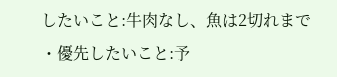したいこと:牛肉なし、魚は2切れまで
・優先したいこと:予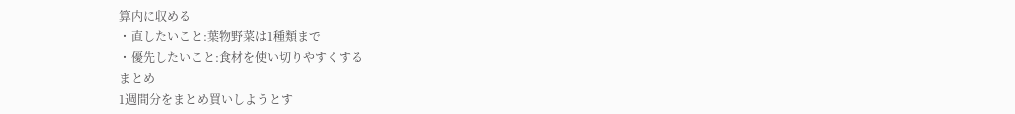算内に収める
・直したいこと:葉物野菜は1種類まで
・優先したいこと:食材を使い切りやすくする
まとめ
1週間分をまとめ買いしようとす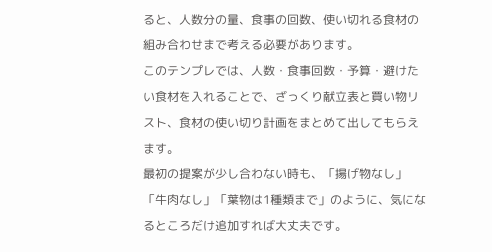ると、人数分の量、食事の回数、使い切れる食材の組み合わせまで考える必要があります。
このテンプレでは、人数・食事回数・予算・避けたい食材を入れることで、ざっくり献立表と買い物リスト、食材の使い切り計画をまとめて出してもらえます。
最初の提案が少し合わない時も、「揚げ物なし」「牛肉なし」「葉物は1種類まで」のように、気になるところだけ追加すれば大丈夫です。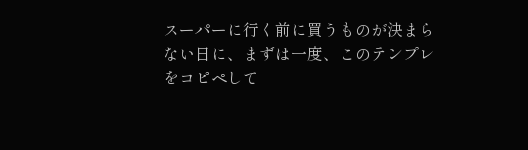スーパーに行く前に買うものが決まらない日に、まずは一度、このテンプレをコピペして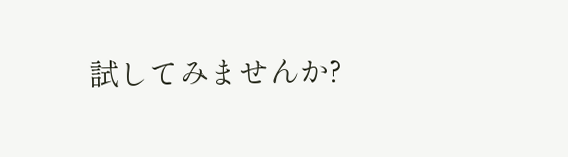試してみませんか?